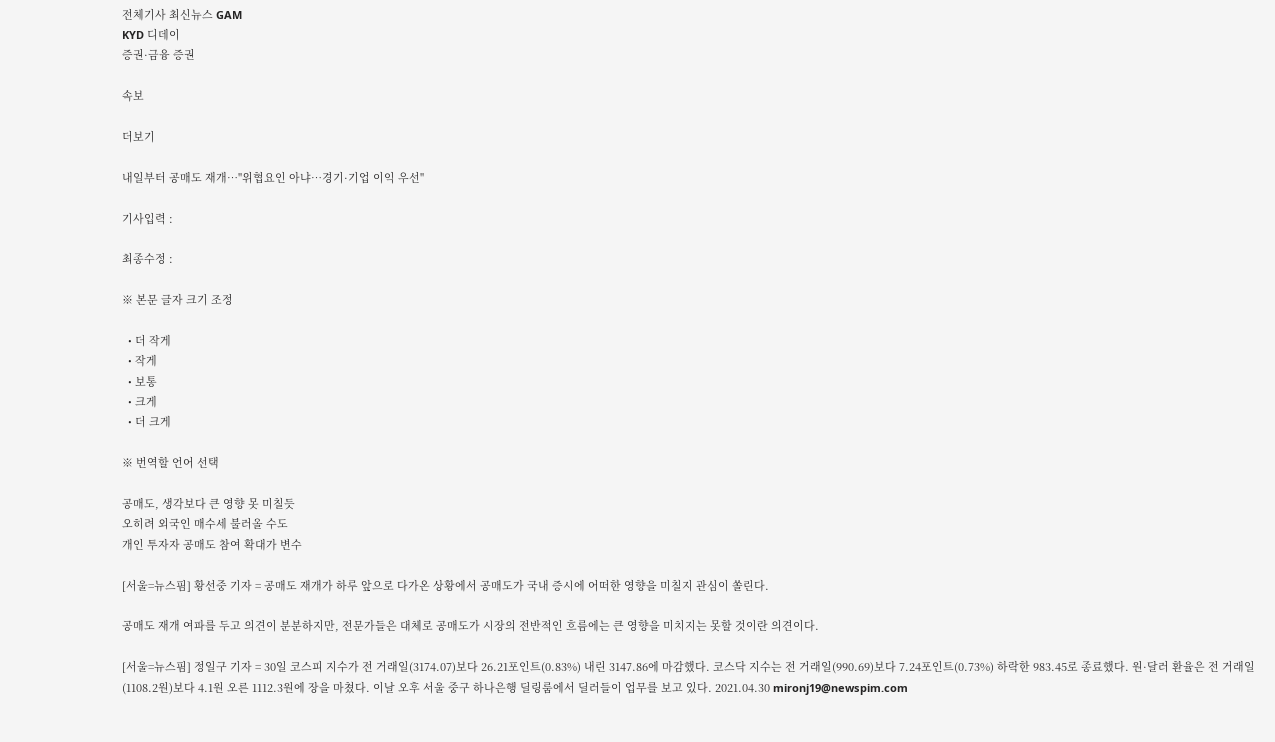전체기사 최신뉴스 GAM
KYD 디데이
증권·금융 증권

속보

더보기

내일부터 공매도 재개…"위협요인 아냐…경기·기업 이익 우선"

기사입력 :

최종수정 :

※ 본문 글자 크기 조정

  • 더 작게
  • 작게
  • 보통
  • 크게
  • 더 크게

※ 번역할 언어 선택

공매도, 생각보다 큰 영향 못 미칠듯
오히려 외국인 매수세 불러올 수도
개인 투자자 공매도 참여 확대가 변수

[서울=뉴스핌] 황선중 기자 = 공매도 재개가 하루 앞으로 다가온 상황에서 공매도가 국내 증시에 어떠한 영향을 미칠지 관심이 쏠린다.

공매도 재개 여파를 두고 의견이 분분하지만, 전문가들은 대체로 공매도가 시장의 전반적인 흐름에는 큰 영향을 미치지는 못할 것이란 의견이다.

[서울=뉴스핌] 정일구 기자 = 30일 코스피 지수가 전 거래일(3174.07)보다 26.21포인트(0.83%) 내린 3147.86에 마감했다. 코스닥 지수는 전 거래일(990.69)보다 7.24포인트(0.73%) 하락한 983.45로 종료했다. 원·달러 환율은 전 거래일(1108.2원)보다 4.1원 오른 1112.3원에 장을 마쳤다. 이날 오후 서울 중구 하나은행 딜링룸에서 딜러들이 업무를 보고 있다. 2021.04.30 mironj19@newspim.com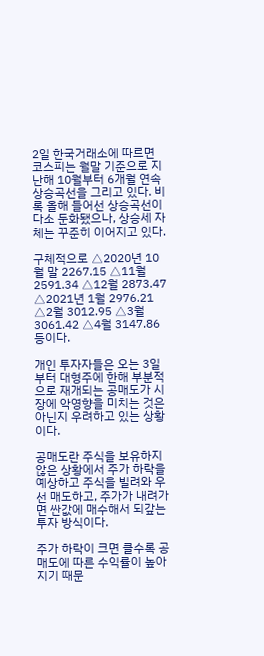2일 한국거래소에 따르면 코스피는 월말 기준으로 지난해 10월부터 6개월 연속 상승곡선을 그리고 있다. 비록 올해 들어선 상승곡선이 다소 둔화됐으나, 상승세 자체는 꾸준히 이어지고 있다.

구체적으로 △2020년 10월 말 2267.15 △11월 2591.34 △12월 2873.47 △2021년 1월 2976.21 △2월 3012.95 △3월 3061.42 △4월 3147.86 등이다.

개인 투자자들은 오는 3일부터 대형주에 한해 부분적으로 재개되는 공매도가 시장에 악영향을 미치는 것은 아닌지 우려하고 있는 상황이다.

공매도란 주식을 보유하지 않은 상황에서 주가 하락을 예상하고 주식을 빌려와 우선 매도하고, 주가가 내려가면 싼값에 매수해서 되갚는 투자 방식이다.

주가 하락이 크면 클수록 공매도에 따른 수익률이 높아지기 때문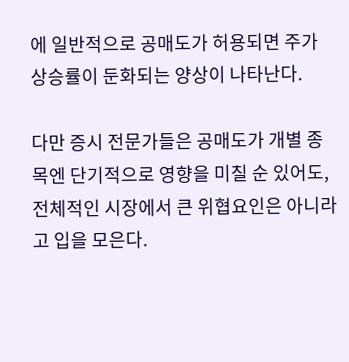에 일반적으로 공매도가 허용되면 주가 상승률이 둔화되는 양상이 나타난다.

다만 증시 전문가들은 공매도가 개별 종목엔 단기적으로 영향을 미칠 순 있어도, 전체적인 시장에서 큰 위협요인은 아니라고 입을 모은다.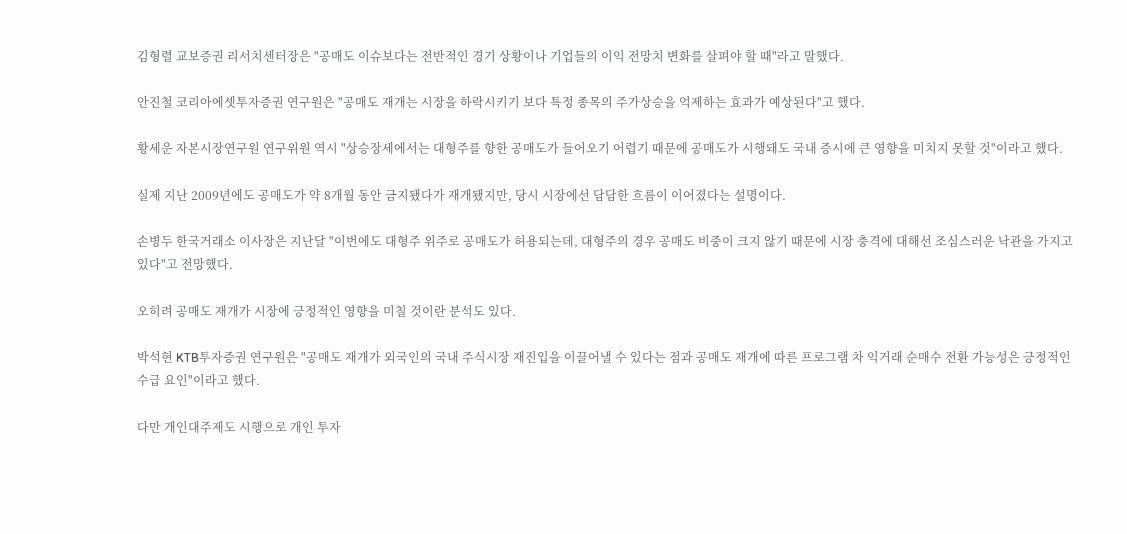김형렬 교보증권 리서치센터장은 "공매도 이슈보다는 전반적인 경기 상황이나 기업들의 이익 전망치 변화를 살펴야 할 때"라고 말했다.

안진철 코리아에셋투자증권 연구원은 "공매도 재개는 시장을 하락시키기 보다 특정 종목의 주가상승을 억제하는 효과가 예상된다"고 했다.

황세운 자본시장연구원 연구위원 역시 "상승장세에서는 대형주를 향한 공매도가 들어오기 어렵기 때문에 공매도가 시행돼도 국내 증시에 큰 영향을 미치지 못할 것"이라고 했다.

실제 지난 2009년에도 공매도가 약 8개월 동안 금지됐다가 재개됐지만, 당시 시장에선 담담한 흐름이 이어졌다는 설명이다.

손병두 한국거래소 이사장은 지난달 "이번에도 대형주 위주로 공매도가 허용되는데, 대형주의 경우 공매도 비중이 크지 않기 때문에 시장 충격에 대해선 조심스러운 낙관을 가지고 있다"고 전망했다.

오히려 공매도 재개가 시장에 긍정적인 영향을 미칠 것이란 분석도 있다.

박석현 KTB투자증권 연구원은 "공매도 재개가 외국인의 국내 주식시장 재진입을 이끌어낼 수 있다는 점과 공매도 재개에 따른 프로그램 차 익거래 순매수 전환 가능성은 긍정적인 수급 요인"이라고 했다.

다만 개인대주제도 시행으로 개인 투자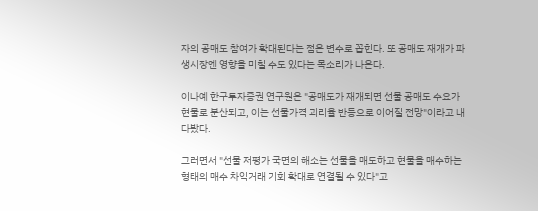자의 공매도 참여가 확대된다는 점은 변수로 꼽힌다. 또 공매도 재개가 파생시장엔 영향을 미칠 수도 있다는 목소리가 나온다.

이나예 한구투자증권 연구원은 "공매도가 재개되면 선물 공매도 수요가 현물로 분산되고, 이는 선물가격 괴리율 반등으로 이어질 전망"이라고 내다봤다.

그러면서 "선물 저평가 국면의 해소는 선물을 매도하고 현물을 매수하는 형태의 매수 차익거래 기회 확대로 연결될 수 있다"고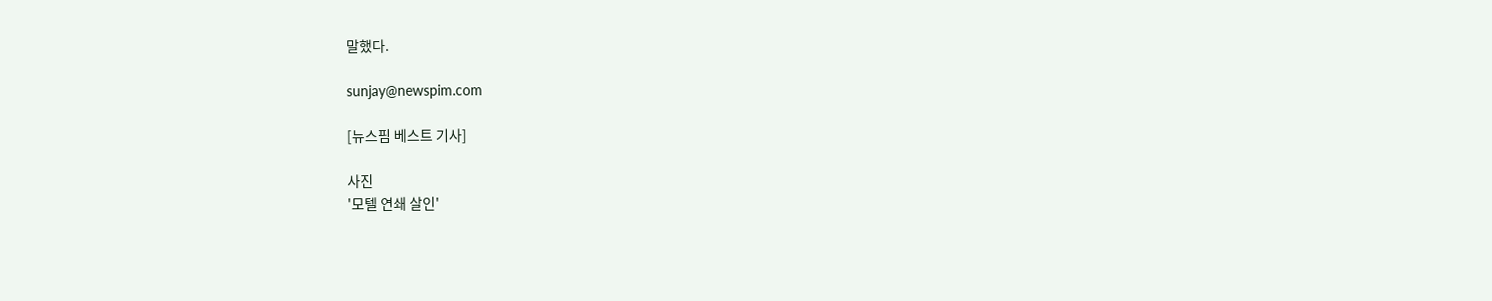말했다.

sunjay@newspim.com

[뉴스핌 베스트 기사]

사진
'모텔 연쇄 살인'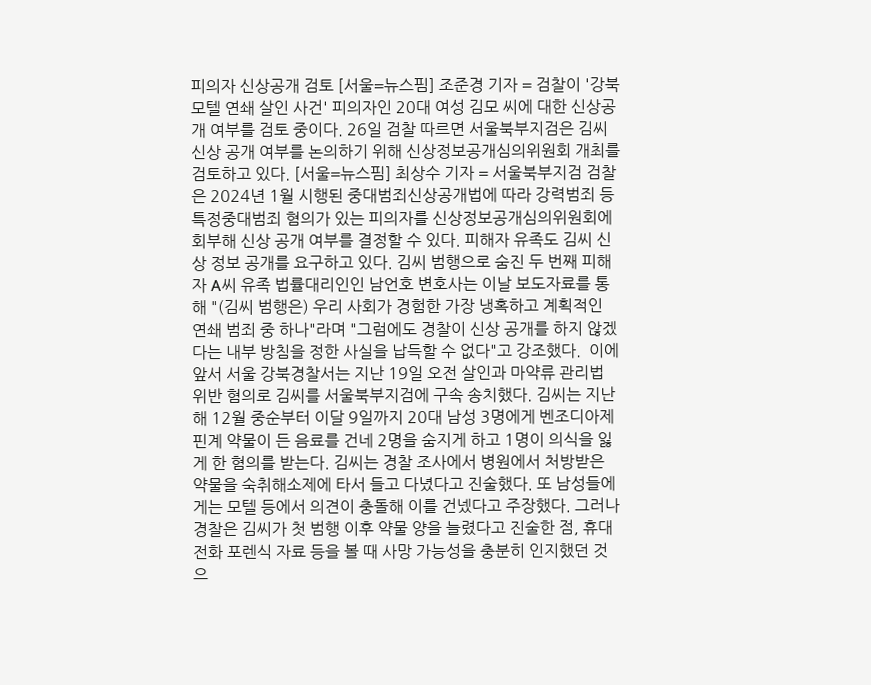피의자 신상공개 검토 [서울=뉴스핌] 조준경 기자 = 검찰이 '강북 모텔 연쇄 살인 사건' 피의자인 20대 여성 김모 씨에 대한 신상공개 여부를 검토 중이다. 26일 검찰 따르면 서울북부지검은 김씨 신상 공개 여부를 논의하기 위해 신상정보공개심의위원회 개최를 검토하고 있다. [서울=뉴스핌] 최상수 기자 = 서울북부지검 검찰은 2024년 1월 시행된 중대범죄신상공개법에 따라 강력범죄 등 특정중대범죄 혐의가 있는 피의자를 신상정보공개심의위원회에 회부해 신상 공개 여부를 결정할 수 있다. 피해자 유족도 김씨 신상 정보 공개를 요구하고 있다. 김씨 범행으로 숨진 두 번째 피해자 A씨 유족 법률대리인인 남언호 변호사는 이날 보도자료를 통해 "(김씨 범행은) 우리 사회가 경험한 가장 냉혹하고 계획적인 연쇄 범죄 중 하나"라며 "그럼에도 경찰이 신상 공개를 하지 않겠다는 내부 방침을 정한 사실을 납득할 수 없다"고 강조했다.  이에 앞서 서울 강북경찰서는 지난 19일 오전 살인과 마약류 관리법 위반 혐의로 김씨를 서울북부지검에 구속 송치했다. 김씨는 지난해 12월 중순부터 이달 9일까지 20대 남성 3명에게 벤조디아제핀계 약물이 든 음료를 건네 2명을 숨지게 하고 1명이 의식을 잃게 한 혐의를 받는다. 김씨는 경찰 조사에서 병원에서 처방받은 약물을 숙취해소제에 타서 들고 다녔다고 진술했다. 또 남성들에게는 모텔 등에서 의견이 충돌해 이를 건넸다고 주장했다. 그러나 경찰은 김씨가 첫 범행 이후 약물 양을 늘렸다고 진술한 점, 휴대전화 포렌식 자료 등을 볼 때 사망 가능성을 충분히 인지했던 것으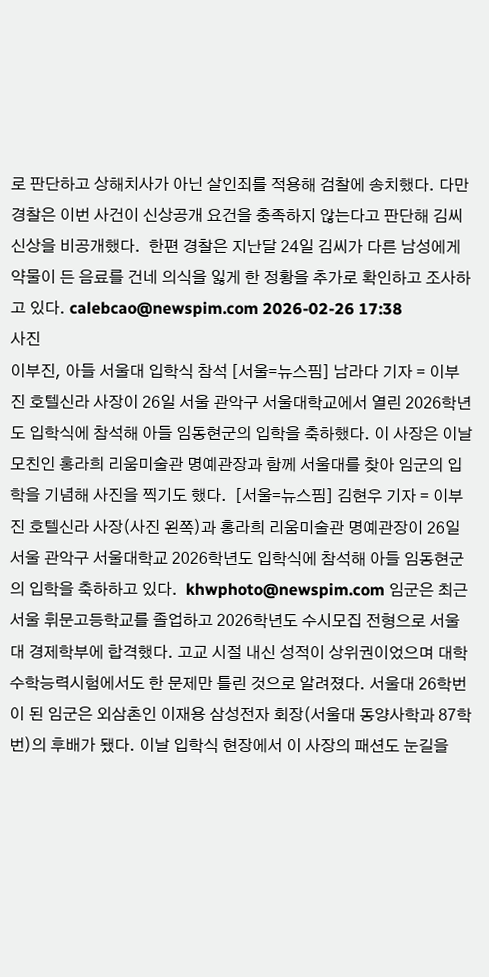로 판단하고 상해치사가 아닌 살인죄를 적용해 검찰에 송치했다. 다만 경찰은 이번 사건이 신상공개 요건을 충족하지 않는다고 판단해 김씨 신상을 비공개했다.  한편 경찰은 지난달 24일 김씨가 다른 남성에게 약물이 든 음료를 건네 의식을 잃게 한 정황을 추가로 확인하고 조사하고 있다. calebcao@newspim.com 2026-02-26 17:38
사진
이부진, 아들 서울대 입학식 참석 [서울=뉴스핌] 남라다 기자 = 이부진 호텔신라 사장이 26일 서울 관악구 서울대학교에서 열린 2026학년도 입학식에 참석해 아들 임동현군의 입학을 축하했다. 이 사장은 이날 모친인 홍라희 리움미술관 명예관장과 함께 서울대를 찾아 임군의 입학을 기념해 사진을 찍기도 했다.  [서울=뉴스핌] 김현우 기자 = 이부진 호텔신라 사장(사진 왼쪽)과 홍라희 리움미술관 명예관장이 26일 서울 관악구 서울대학교 2026학년도 입학식에 참석해 아들 임동현군의 입학을 축하하고 있다.  khwphoto@newspim.com 임군은 최근 서울 휘문고등학교를 졸업하고 2026학년도 수시모집 전형으로 서울대 경제학부에 합격했다. 고교 시절 내신 성적이 상위권이었으며 대학수학능력시험에서도 한 문제만 틀린 것으로 알려졌다. 서울대 26학번이 된 임군은 외삼촌인 이재용 삼성전자 회장(서울대 동양사학과 87학번)의 후배가 됐다. 이날 입학식 현장에서 이 사장의 패션도 눈길을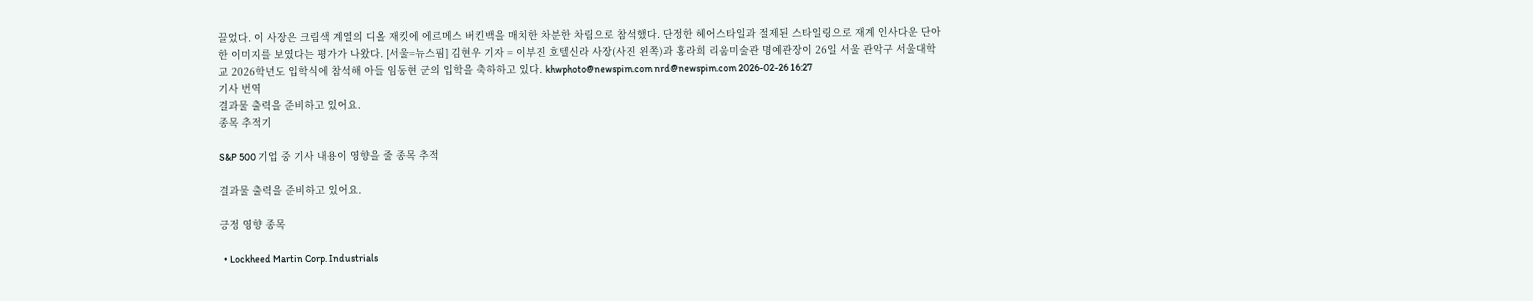끌었다. 이 사장은 크림색 계열의 디올 재킷에 에르메스 버킨백을 매치한 차분한 차림으로 참석했다. 단정한 헤어스타일과 절제된 스타일링으로 재계 인사다운 단아한 이미지를 보였다는 평가가 나왔다. [서울=뉴스핌] 김현우 기자 = 이부진 호텔신라 사장(사진 왼쪽)과 홍라희 리움미술관 명예관장이 26일 서울 관악구 서울대학교 2026학년도 입학식에 참석해 아들 임동현 군의 입학을 축하하고 있다. khwphoto@newspim.com nrd@newspim.com 2026-02-26 16:27
기사 번역
결과물 출력을 준비하고 있어요.
종목 추적기

S&P 500 기업 중 기사 내용이 영향을 줄 종목 추적

결과물 출력을 준비하고 있어요.

긍정 영향 종목

  • Lockheed Martin Corp. Industrials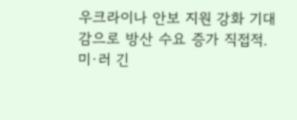우크라이나 안보 지원 강화 기대감으로 방산 수요 증가 직접적. 미·러 긴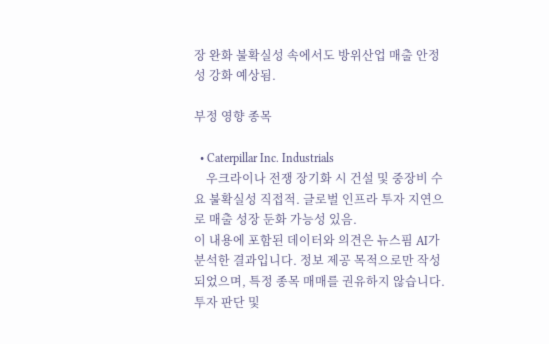장 완화 불확실성 속에서도 방위산업 매출 안정성 강화 예상됨.

부정 영향 종목

  • Caterpillar Inc. Industrials
    우크라이나 전쟁 장기화 시 건설 및 중장비 수요 불확실성 직접적. 글로벌 인프라 투자 지연으로 매출 성장 둔화 가능성 있음.
이 내용에 포함된 데이터와 의견은 뉴스핌 AI가 분석한 결과입니다. 정보 제공 목적으로만 작성되었으며, 특정 종목 매매를 권유하지 않습니다. 투자 판단 및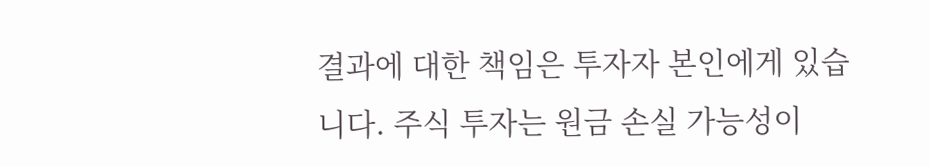결과에 대한 책임은 투자자 본인에게 있습니다. 주식 투자는 원금 손실 가능성이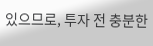있으므로, 투자 전 충분한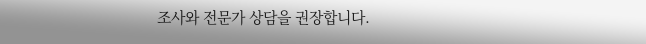조사와 전문가 상담을 권장합니다.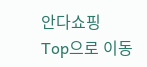안다쇼핑
Top으로 이동